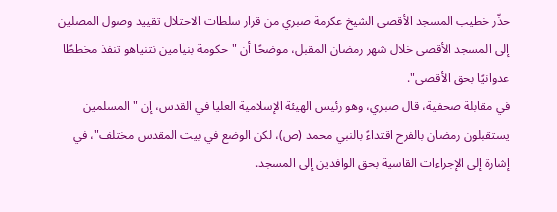حذّر خطيب المسجد الأقصى الشيخ عكرمة صبري من قرار سلطات الاحتلال تقييد وصول المصلين إلى المسجد الأقصى خلال شهر رمضان المقبل، موضحًا أن "حكومة بنيامين نتنياهو تنفذ مخططًا عدوانيًا بحق الأقصى".
في مقابلة صحفية، قال صبري، وهو رئيس الهيئة الإسلامية العليا في القدس، إن "المسلمين يستقبلون رمضان بالفرح اقتداءً بالنبي محمد (ص)، لكن الوضع في بيت المقدس مختلف"، في إشارة إلى الإجراءات القاسية بحق الوافدين إلى المسجد.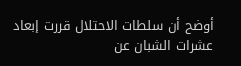أوضح أن سلطات الاحتلال قررت إبعاد عشرات الشبان عن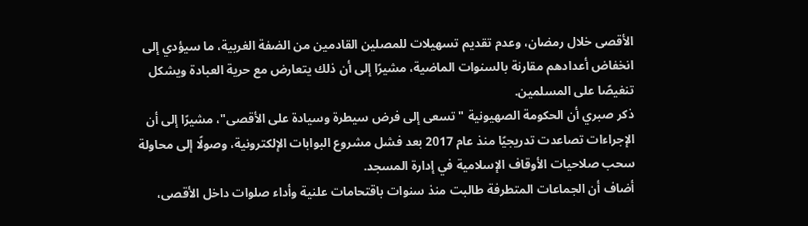الأقصى خلال رمضان، وعدم تقديم تسهيلات للمصلين القادمين من الضفة الغربية، ما سيؤدي إلى انخفاض أعدادهم مقارنة بالسنوات الماضية، مشيرًا إلى أن ذلك يتعارض مع حرية العبادة ويشكل تنغيصًا على المسلمين.
ذكر صبري أن الحكومة الصهيونية "تسعى إلى فرض سيطرة وسيادة على الأقصى"، مشيرًا إلى أن الإجراءات تصاعدت تدريجيًا منذ عام 2017 بعد فشل مشروع البوابات الإلكترونية، وصولًا إلى محاولة سحب صلاحيات الأوقاف الإسلامية في إدارة المسجد.
أضاف أن الجماعات المتطرفة طالبت منذ سنوات باقتحامات علنية وأداء صلوات داخل الأقصى،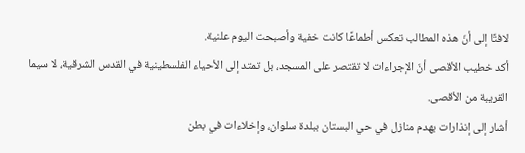لافتًا إلى أنّ هذه المطالب تعكس أطماعًا كانت خفية وأصبحت اليوم علنية.
أكد خطيب الأقصى أنّ الإجراءات لا تقتصر على المسجد، بل تمتد إلى الأحياء الفلسطينية في القدس الشرقية، لا سيما القريبة من الأقصى.
أشار إلى إنذارات بهدم منازل في حي البستان ببلدة سلوان، وإخلاءات في بطن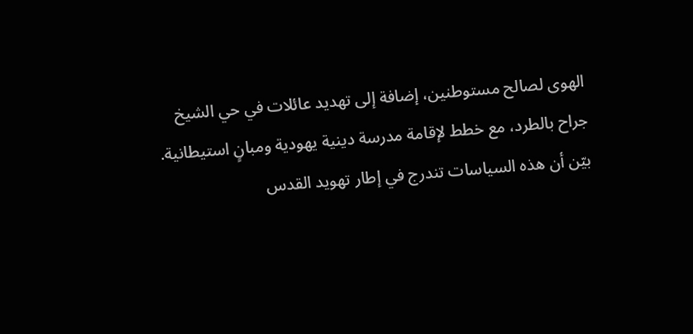الهوى لصالح مستوطنين، إضافة إلى تهديد عائلات في حي الشيخ جراح بالطرد، مع خطط لإقامة مدرسة دينية يهودية ومبانٍ استيطانية.
بيّن أن هذه السياسات تندرج في إطار تهويد القدس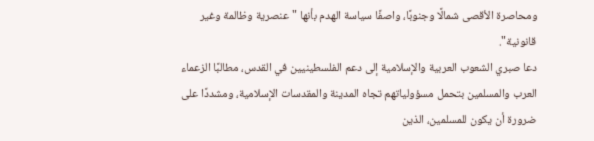ومحاصرة الأقصى شمالًا وجنوبًا، واصفًا سياسة الهدم بأنها "عنصرية وظالمة وغير قانونية".
دعا صبري الشعوب العربية والإسلامية إلى دعم الفلسطينيين في القدس، مطالبًا الزعماء العرب والمسلمين بتحمل مسؤولياتهم تجاه المدينة والمقدسات الإسلامية، ومشددًا على ضرورة أن يكون للمسلمين، الذين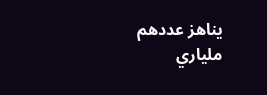يناهز عددهم ملياري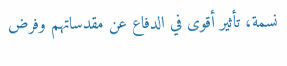نسمة، تأثير أقوى في الدفاع عن مقدساتهم وفرض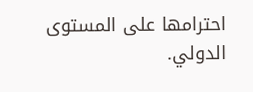احترامها على المستوى الدولي.